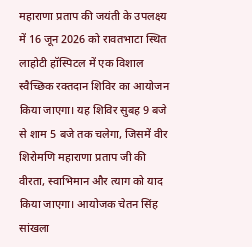महाराणा प्रताप की जयंती के उपलक्ष्य में 16 जून 2026 को रावतभाटा स्थित लाहोटी हॉस्पिटल में एक विशाल स्वैच्छिक रक्तदान शिविर का आयोजन किया जाएगा। यह शिविर सुबह 9 बजे से शाम 5 बजे तक चलेगा, जिसमें वीर शिरोमणि महाराणा प्रताप जी की वीरता, स्वाभिमान और त्याग को याद किया जाएगा। आयोजक चेतन सिंह सांखला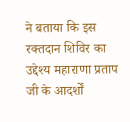ने बताया कि इस रक्तदान शिविर का उद्देश्य महाराणा प्रताप जी के आदर्शों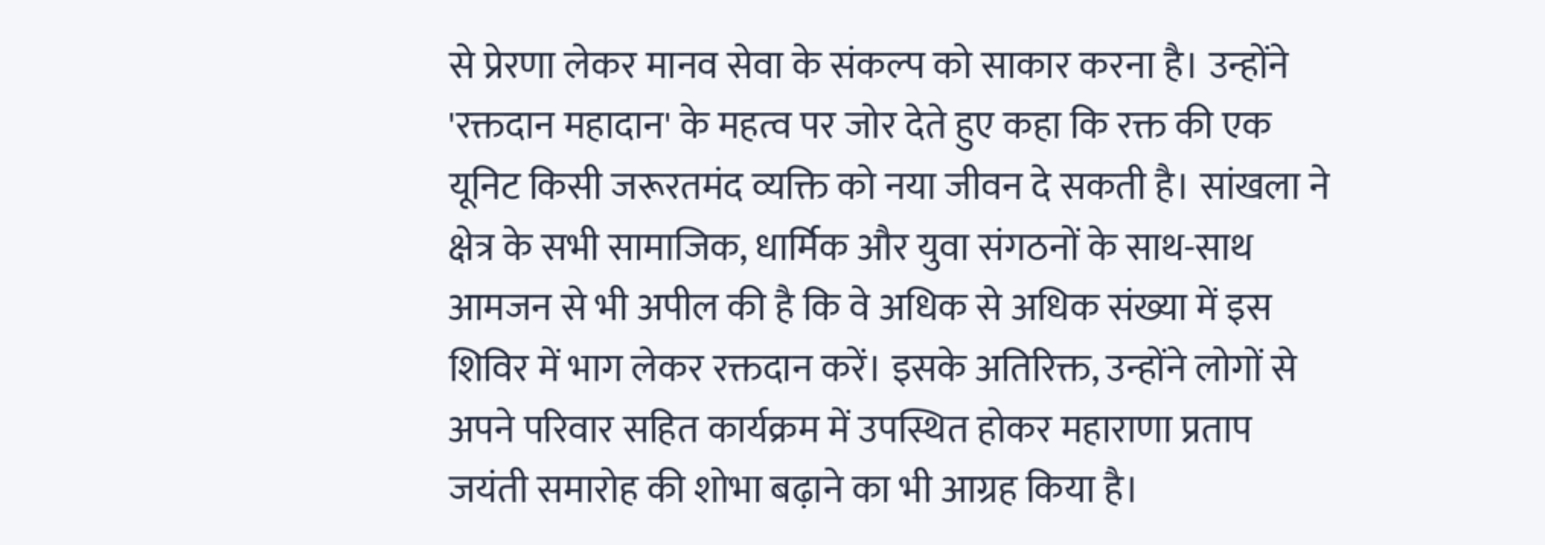से प्रेरणा लेकर मानव सेवा के संकल्प को साकार करना है। उन्होंने 'रक्तदान महादान' के महत्व पर जोर देते हुए कहा कि रक्त की एक यूनिट किसी जरूरतमंद व्यक्ति को नया जीवन दे सकती है। सांखला ने क्षेत्र के सभी सामाजिक, धार्मिक और युवा संगठनों के साथ-साथ आमजन से भी अपील की है कि वे अधिक से अधिक संख्या में इस शिविर में भाग लेकर रक्तदान करें। इसके अतिरिक्त, उन्होंने लोगों से अपने परिवार सहित कार्यक्रम में उपस्थित होकर महाराणा प्रताप जयंती समारोह की शोभा बढ़ाने का भी आग्रह किया है।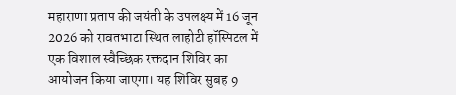महाराणा प्रताप की जयंती के उपलक्ष्य में 16 जून 2026 को रावतभाटा स्थित लाहोटी हॉस्पिटल में एक विशाल स्वैच्छिक रक्तदान शिविर का आयोजन किया जाएगा। यह शिविर सुबह 9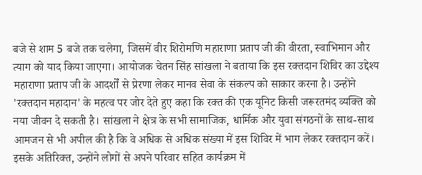बजे से शाम 5 बजे तक चलेगा, जिसमें वीर शिरोमणि महाराणा प्रताप जी की वीरता, स्वाभिमान और त्याग को याद किया जाएगा। आयोजक चेतन सिंह सांखला ने बताया कि इस रक्तदान शिविर का उद्देश्य महाराणा प्रताप जी के आदर्शों से प्रेरणा लेकर मानव सेवा के संकल्प को साकार करना है। उन्होंने 'रक्तदान महादान' के महत्व पर जोर देते हुए कहा कि रक्त की एक यूनिट किसी जरूरतमंद व्यक्ति को नया जीवन दे सकती है। सांखला ने क्षेत्र के सभी सामाजिक, धार्मिक और युवा संगठनों के साथ-साथ आमजन से भी अपील की है कि वे अधिक से अधिक संख्या में इस शिविर में भाग लेकर रक्तदान करें। इसके अतिरिक्त, उन्होंने लोगों से अपने परिवार सहित कार्यक्रम में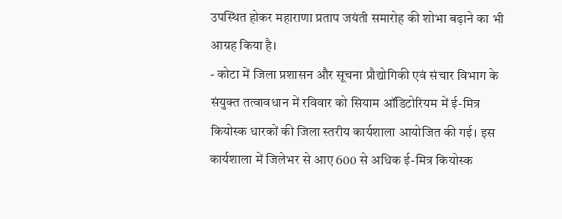उपस्थित होकर महाराणा प्रताप जयंती समारोह की शोभा बढ़ाने का भी आग्रह किया है।
- कोटा में जिला प्रशासन और सूचना प्रौद्योगिकी एवं संचार विभाग के संयुक्त तत्वावधान में रविवार को सियाम ऑडिटोरियम में ई-मित्र कियोस्क धारकों की जिला स्तरीय कार्यशाला आयोजित की गई। इस कार्यशाला में जिलेभर से आए 600 से अधिक ई-मित्र कियोस्क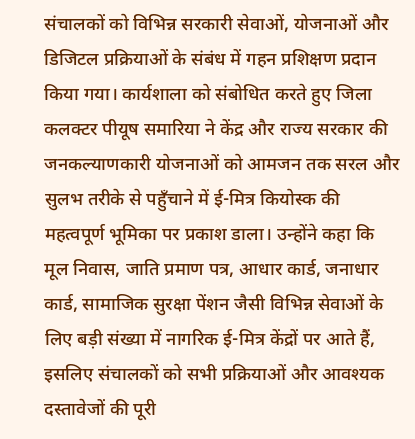संचालकों को विभिन्न सरकारी सेवाओं, योजनाओं और डिजिटल प्रक्रियाओं के संबंध में गहन प्रशिक्षण प्रदान किया गया। कार्यशाला को संबोधित करते हुए जिला कलक्टर पीयूष समारिया ने केंद्र और राज्य सरकार की जनकल्याणकारी योजनाओं को आमजन तक सरल और सुलभ तरीके से पहुँचाने में ई-मित्र कियोस्क की महत्वपूर्ण भूमिका पर प्रकाश डाला। उन्होंने कहा कि मूल निवास, जाति प्रमाण पत्र, आधार कार्ड, जनाधार कार्ड, सामाजिक सुरक्षा पेंशन जैसी विभिन्न सेवाओं के लिए बड़ी संख्या में नागरिक ई-मित्र केंद्रों पर आते हैं, इसलिए संचालकों को सभी प्रक्रियाओं और आवश्यक दस्तावेजों की पूरी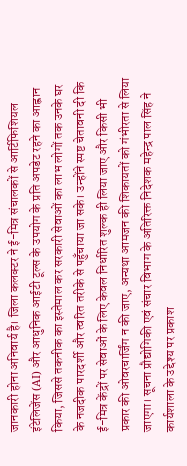जानकारी होना अनिवार्य है। जिला कलक्टर ने ई-मित्र संचालकों से आर्टिफिशियल इंटेलिजेंस (AI) और आधुनिक आईटी टूल्स के उपयोग के प्रति अपडेट रहने का आह्वान किया, जिससे तकनीक का इस्तेमाल कर सरकारी सेवाओं का लाभ लोगों तक उनके घर के नजदीक पारदर्शी और त्वरित तरीके से पहुँचाया जा सके। उन्होंने स्पष्ट चेतावनी दी कि ई-मित्र केंद्रों पर सेवाओं के लिए केवल निर्धारित शुल्क ही लिया जाए और किसी भी प्रकार की ओवरचार्जिंग न की जाए, अन्यथा आमजन की शिकायतों को गंभीरता से लिया जाएगा। सूचना प्रौद्योगिकी एवं संचार विभाग के अतिरिक्त निदेशक महेन्द्र पाल सिंह ने कार्यशाला के उद्देश्य पर प्रकाश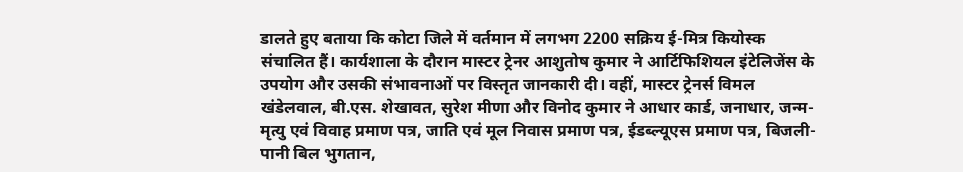डालते हुए बताया कि कोटा जिले में वर्तमान में लगभग 2200 सक्रिय ई-मित्र कियोस्क संचालित हैं। कार्यशाला के दौरान मास्टर ट्रेनर आशुतोष कुमार ने आर्टिफिशियल इंटेलिजेंस के उपयोग और उसकी संभावनाओं पर विस्तृत जानकारी दी। वहीं, मास्टर ट्रेनर्स विमल खंडेलवाल, बी.एस. शेखावत, सुरेश मीणा और विनोद कुमार ने आधार कार्ड, जनाधार, जन्म-मृत्यु एवं विवाह प्रमाण पत्र, जाति एवं मूल निवास प्रमाण पत्र, ईडब्ल्यूएस प्रमाण पत्र, बिजली-पानी बिल भुगतान,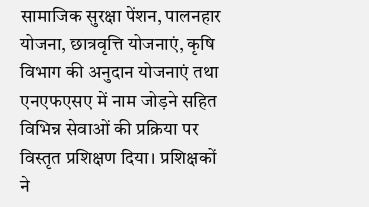सामाजिक सुरक्षा पेंशन, पालनहार योजना, छात्रवृत्ति योजनाएं, कृषि विभाग की अनुदान योजनाएं तथा एनएफएसए में नाम जोड़ने सहित विभिन्न सेवाओं की प्रक्रिया पर विस्तृत प्रशिक्षण दिया। प्रशिक्षकों ने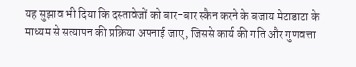यह सुझाव भी दिया कि दस्तावेजों को बार-बार स्कैन करने के बजाय मेटाडाटा के माध्यम से सत्यापन की प्रक्रिया अपनाई जाए, जिससे कार्य की गति और गुणवत्ता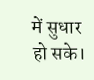में सुधार हो सके।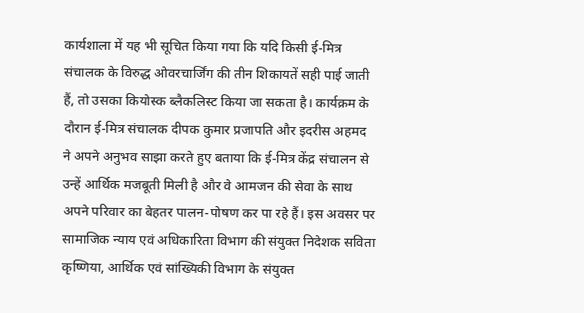कार्यशाला में यह भी सूचित किया गया कि यदि किसी ई-मित्र संचालक के विरुद्ध ओवरचार्जिंग की तीन शिकायतें सही पाई जाती हैं, तो उसका कियोस्क ब्लैकलिस्ट किया जा सकता है। कार्यक्रम के दौरान ई-मित्र संचालक दीपक कुमार प्रजापति और इदरीस अहमद ने अपने अनुभव साझा करते हुए बताया कि ई-मित्र केंद्र संचालन से उन्हें आर्थिक मजबूती मिली है और वे आमजन की सेवा के साथ अपने परिवार का बेहतर पालन-पोषण कर पा रहे हैं। इस अवसर पर सामाजिक न्याय एवं अधिकारिता विभाग की संयुक्त निदेशक सविता कृष्णिया, आर्थिक एवं सांख्यिकी विभाग के संयुक्त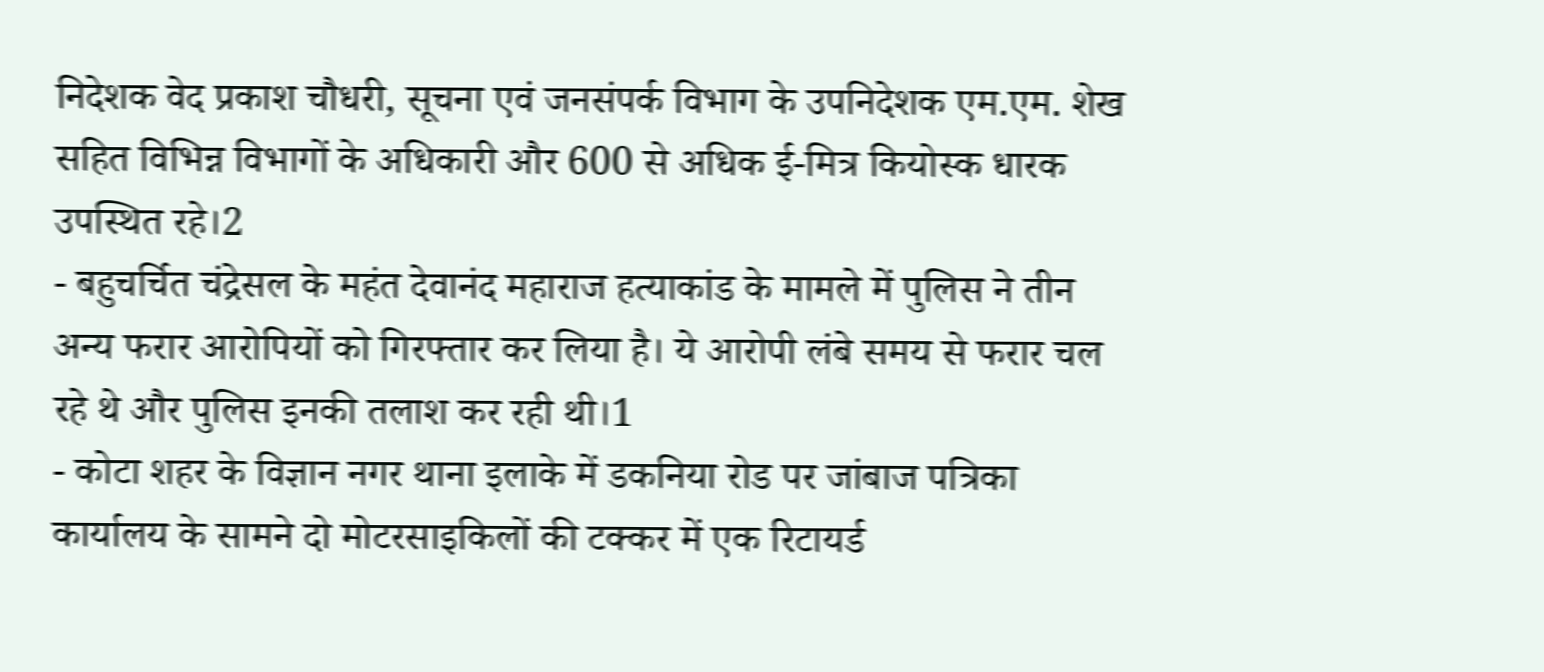निदेशक वेद प्रकाश चौधरी, सूचना एवं जनसंपर्क विभाग के उपनिदेशक एम.एम. शेख सहित विभिन्न विभागों के अधिकारी और 600 से अधिक ई-मित्र कियोस्क धारक उपस्थित रहे।2
- बहुचर्चित चंद्रेसल के महंत देवानंद महाराज हत्याकांड के मामले में पुलिस ने तीन अन्य फरार आरोपियों को गिरफ्तार कर लिया है। ये आरोपी लंबे समय से फरार चल रहे थे और पुलिस इनकी तलाश कर रही थी।1
- कोटा शहर के विज्ञान नगर थाना इलाके में डकनिया रोड पर जांबाज पत्रिका कार्यालय के सामने दो मोटरसाइकिलों की टक्कर में एक रिटायर्ड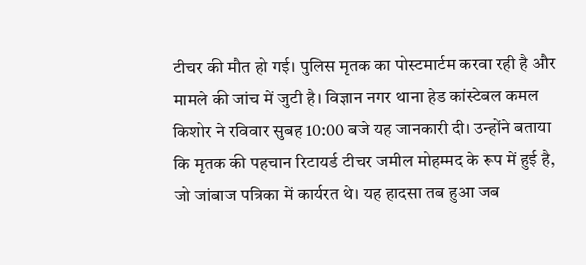टीचर की मौत हो गई। पुलिस मृतक का पोस्टमार्टम करवा रही है और मामले की जांच में जुटी है। विज्ञान नगर थाना हेड कांस्टेबल कमल किशोर ने रविवार सुबह 10:00 बजे यह जानकारी दी। उन्होंने बताया कि मृतक की पहचान रिटायर्ड टीचर जमील मोहम्मद के रूप में हुई है, जो जांबाज पत्रिका में कार्यरत थे। यह हादसा तब हुआ जब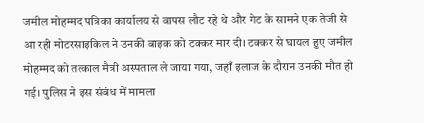जमील मोहम्मद पत्रिका कार्यालय से वापस लौट रहे थे और गेट के सामने एक तेजी से आ रही मोटरसाइकिल ने उनकी बाइक को टक्कर मार दी। टक्कर से घायल हुए जमील मोहम्मद को तत्काल मैत्री अस्पताल ले जाया गया, जहाँ इलाज के दौरान उनकी मौत हो गई। पुलिस ने इस संबंध में मामला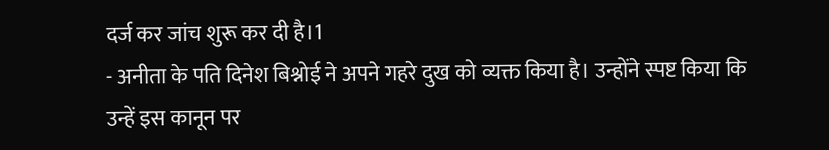दर्ज कर जांच शुरू कर दी है।1
- अनीता के पति दिनेश बिश्नोई ने अपने गहरे दुख को व्यक्त किया है। उन्होंने स्पष्ट किया कि उन्हें इस कानून पर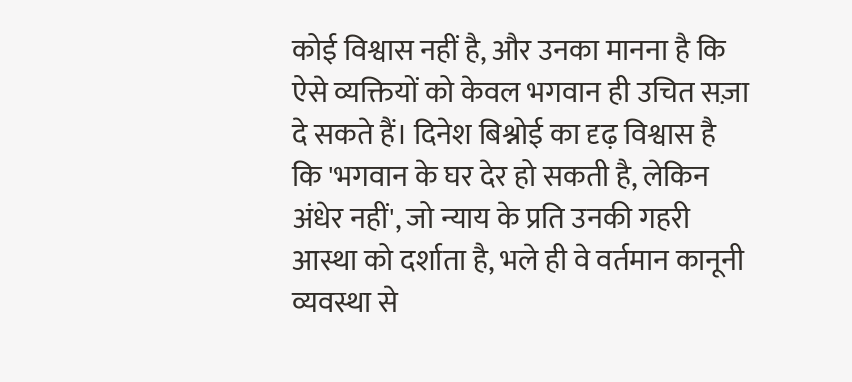कोई विश्वास नहीं है, और उनका मानना है कि ऐसे व्यक्तियों को केवल भगवान ही उचित सज़ा दे सकते हैं। दिनेश बिश्नोई का दृढ़ विश्वास है कि 'भगवान के घर देर हो सकती है, लेकिन अंधेर नहीं', जो न्याय के प्रति उनकी गहरी आस्था को दर्शाता है, भले ही वे वर्तमान कानूनी व्यवस्था से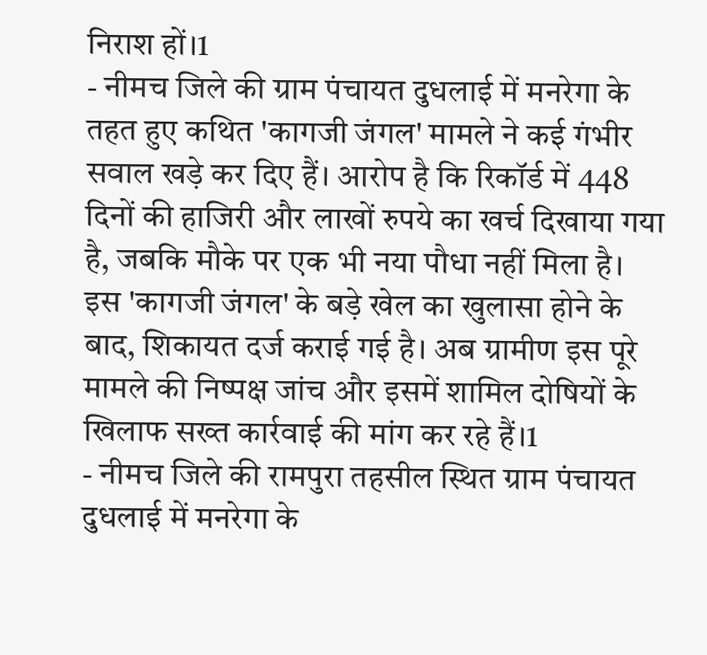निराश हों।1
- नीमच जिले की ग्राम पंचायत दुधलाई में मनरेगा के तहत हुए कथित 'कागजी जंगल' मामले ने कई गंभीर सवाल खड़े कर दिए हैं। आरोप है कि रिकॉर्ड में 448 दिनों की हाजिरी और लाखों रुपये का खर्च दिखाया गया है, जबकि मौके पर एक भी नया पौधा नहीं मिला है। इस 'कागजी जंगल' के बड़े खेल का खुलासा होने के बाद, शिकायत दर्ज कराई गई है। अब ग्रामीण इस पूरे मामले की निष्पक्ष जांच और इसमें शामिल दोषियों के खिलाफ सख्त कार्रवाई की मांग कर रहे हैं।1
- नीमच जिले की रामपुरा तहसील स्थित ग्राम पंचायत दुधलाई में मनरेगा के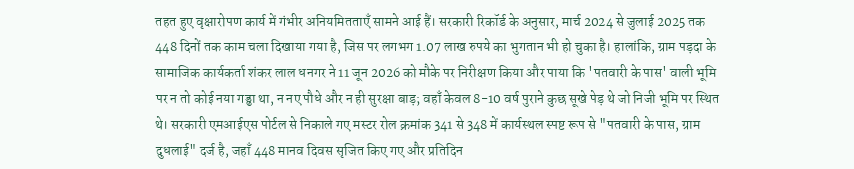तहत हुए वृक्षारोपण कार्य में गंभीर अनियमितताएँ सामने आई हैं। सरकारी रिकॉर्ड के अनुसार, मार्च 2024 से जुलाई 2025 तक 448 दिनों तक काम चला दिखाया गया है, जिस पर लगभग 1.07 लाख रुपये का भुगतान भी हो चुका है। हालांकि, ग्राम पड़दा के सामाजिक कार्यकर्ता शंकर लाल धनगर ने 11 जून 2026 को मौके पर निरीक्षण किया और पाया कि 'पतवारी के पास' वाली भूमि पर न तो कोई नया गड्ढा था, न नए पौधे और न ही सुरक्षा बाड़; वहाँ केवल 8-10 वर्ष पुराने कुछ सूखे पेड़ थे जो निजी भूमि पर स्थित थे। सरकारी एमआईएस पोर्टल से निकाले गए मस्टर रोल क्रमांक 341 से 348 में कार्यस्थल स्पष्ट रूप से "पतवारी के पास, ग्राम दुधलाई" दर्ज है, जहाँ 448 मानव दिवस सृजित किए गए और प्रतिदिन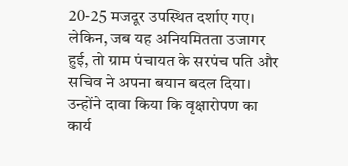20-25 मजदूर उपस्थित दर्शाए गए। लेकिन, जब यह अनियमितता उजागर हुई, तो ग्राम पंचायत के सरपंच पति और सचिव ने अपना बयान बदल दिया। उन्होंने दावा किया कि वृक्षारोपण का कार्य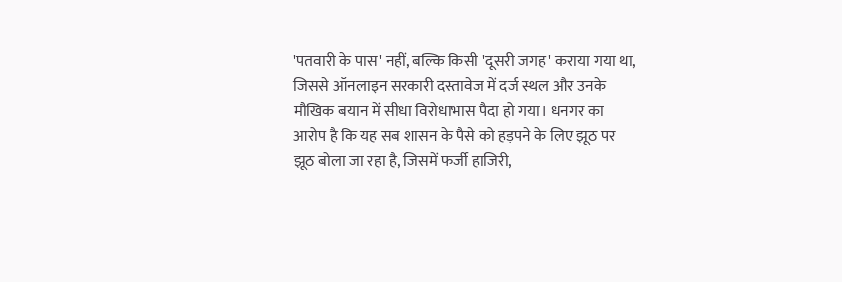'पतवारी के पास' नहीं, बल्कि किसी 'दूसरी जगह' कराया गया था, जिससे ऑनलाइन सरकारी दस्तावेज में दर्ज स्थल और उनके मौखिक बयान में सीधा विरोधाभास पैदा हो गया। धनगर का आरोप है कि यह सब शासन के पैसे को हड़पने के लिए झूठ पर झूठ बोला जा रहा है, जिसमें फर्जी हाजिरी,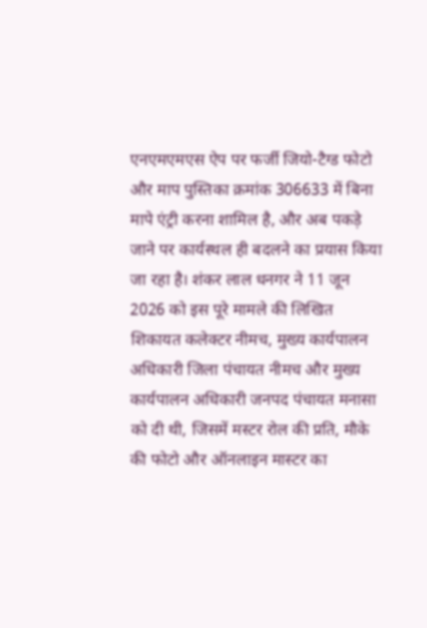एनएमएमएस ऐप पर फर्जी जियो-टैग्ड फोटो और माप पुस्तिका क्रमांक 306633 में बिना मापे एंट्री करना शामिल है, और अब पकड़े जाने पर कार्यस्थल ही बदलने का प्रयास किया जा रहा है। शंकर लाल धनगर ने 11 जून 2026 को इस पूरे मामले की लिखित शिकायत कलेक्टर नीमच, मुख्य कार्यपालन अधिकारी जिला पंचायत नीमच और मुख्य कार्यपालन अधिकारी जनपद पंचायत मनासा को दी थी, जिसमें मस्टर रोल की प्रति, मौके की फोटो और ऑनलाइन मास्टर का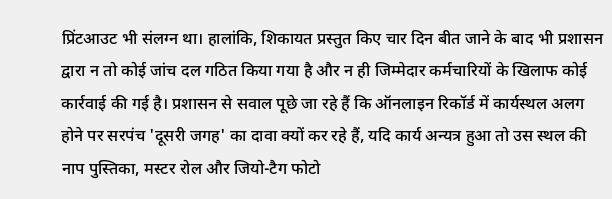प्रिंटआउट भी संलग्न था। हालांकि, शिकायत प्रस्तुत किए चार दिन बीत जाने के बाद भी प्रशासन द्वारा न तो कोई जांच दल गठित किया गया है और न ही जिम्मेदार कर्मचारियों के खिलाफ कोई कार्रवाई की गई है। प्रशासन से सवाल पूछे जा रहे हैं कि ऑनलाइन रिकॉर्ड में कार्यस्थल अलग होने पर सरपंच 'दूसरी जगह' का दावा क्यों कर रहे हैं, यदि कार्य अन्यत्र हुआ तो उस स्थल की नाप पुस्तिका, मस्टर रोल और जियो-टैग फोटो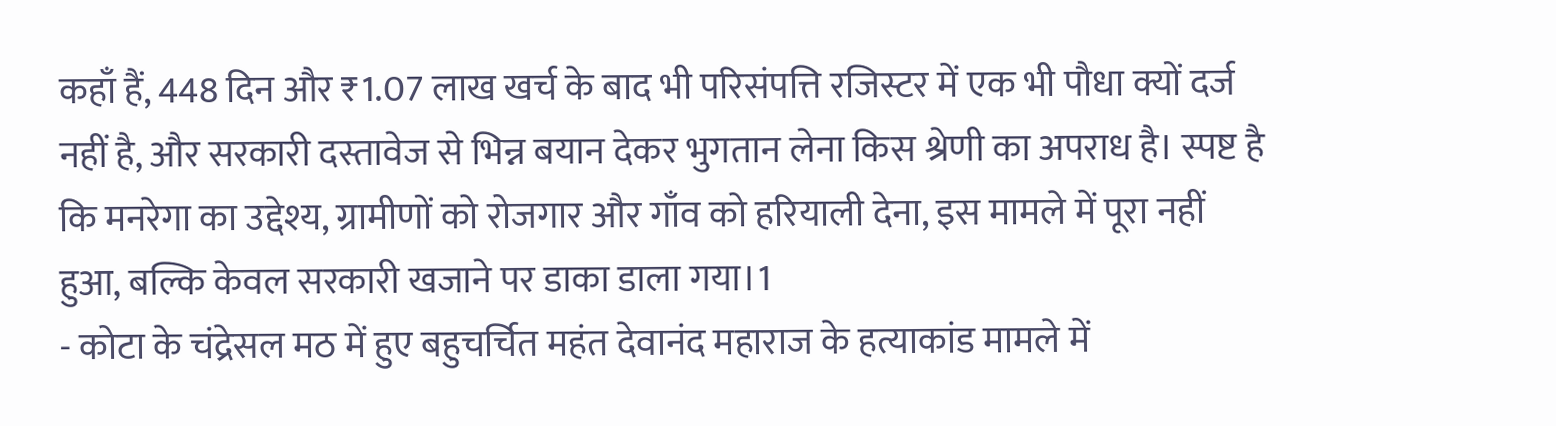कहाँ हैं, 448 दिन और ₹1.07 लाख खर्च के बाद भी परिसंपत्ति रजिस्टर में एक भी पौधा क्यों दर्ज नहीं है, और सरकारी दस्तावेज से भिन्न बयान देकर भुगतान लेना किस श्रेणी का अपराध है। स्पष्ट है कि मनरेगा का उद्देश्य, ग्रामीणों को रोजगार और गाँव को हरियाली देना, इस मामले में पूरा नहीं हुआ, बल्कि केवल सरकारी खजाने पर डाका डाला गया।1
- कोटा के चंद्रेसल मठ में हुए बहुचर्चित महंत देवानंद महाराज के हत्याकांड मामले में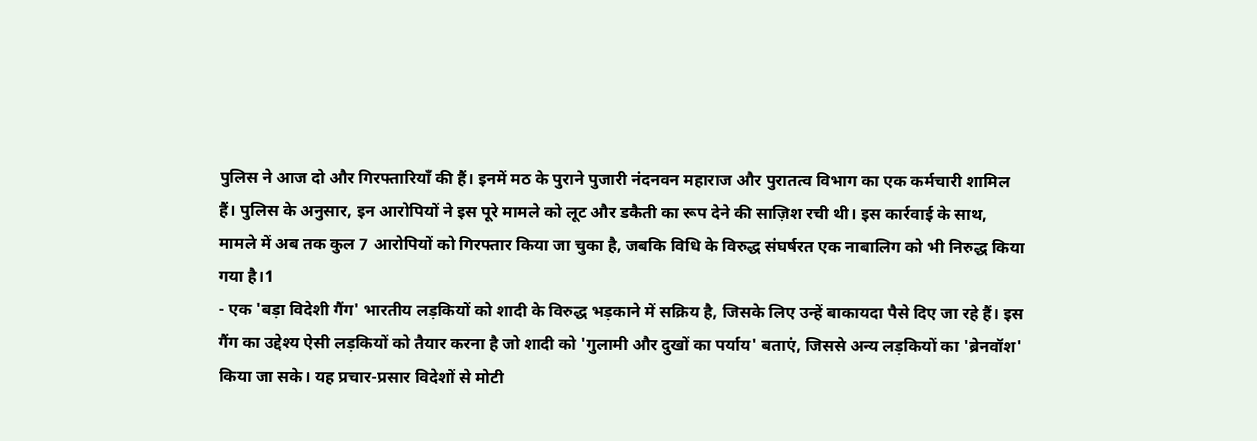पुलिस ने आज दो और गिरफ्तारियाँ की हैं। इनमें मठ के पुराने पुजारी नंदनवन महाराज और पुरातत्व विभाग का एक कर्मचारी शामिल हैं। पुलिस के अनुसार, इन आरोपियों ने इस पूरे मामले को लूट और डकैती का रूप देने की साज़िश रची थी। इस कार्रवाई के साथ, मामले में अब तक कुल 7 आरोपियों को गिरफ्तार किया जा चुका है, जबकि विधि के विरुद्ध संघर्षरत एक नाबालिग को भी निरुद्ध किया गया है।1
- एक 'बड़ा विदेशी गैंग' भारतीय लड़कियों को शादी के विरुद्ध भड़काने में सक्रिय है, जिसके लिए उन्हें बाकायदा पैसे दिए जा रहे हैं। इस गैंग का उद्देश्य ऐसी लड़कियों को तैयार करना है जो शादी को 'गुलामी और दुखों का पर्याय' बताएं, जिससे अन्य लड़कियों का 'ब्रेनवॉश' किया जा सके। यह प्रचार-प्रसार विदेशों से मोटी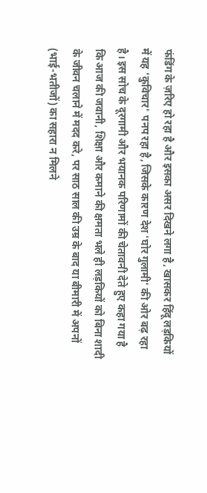फंडिंग के ज़रिए हो रहा है और इसका असर दिखने लगा है, खासकर हिंदू लड़कियों में यह 'कुविचार' पनप रहा है, जिसके कारण देश 'घोर गुलामी' की ओर बढ़ रहा है। इस सोच के दूरगामी और भयानक परिणामों की चेतावनी देते हुए कहा गया है कि आज की जवानी, शिक्षा और कमाने की क्षमता भले ही लड़कियों को बिना शादी के जीवन चलाने में मदद करे, पर साठ साल की उम्र के बाद या बीमारी में अपनों (भाई-भतीजों) का सहारा न मिलने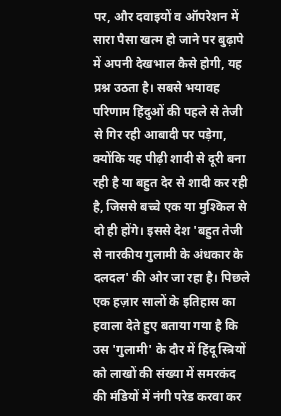पर, और दवाइयों व ऑपरेशन में सारा पैसा खत्म हो जाने पर बुढ़ापे में अपनी देखभाल कैसे होगी, यह प्रश्न उठता है। सबसे भयावह परिणाम हिंदुओं की पहले से तेजी से गिर रही आबादी पर पड़ेगा, क्योंकि यह पीढ़ी शादी से दूरी बना रही है या बहुत देर से शादी कर रही है, जिससे बच्चे एक या मुश्किल से दो ही होंगे। इससे देश 'बहुत तेजी से नारकीय गुलामी के अंधकार के दलदल' की ओर जा रहा है। पिछले एक हज़ार सालों के इतिहास का हवाला देते हुए बताया गया है कि उस 'गुलामी' के दौर में हिंदू स्त्रियों को लाखों की संख्या में समरकंद की मंडियों में नंगी परेड करवा कर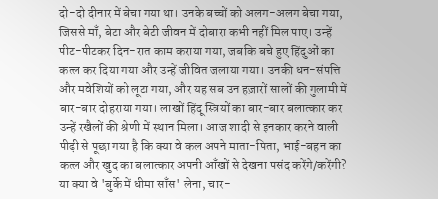दो-दो दीनार में बेचा गया था। उनके बच्चों को अलग-अलग बेचा गया, जिससे माँ, बेटा और बेटी जीवन में दोबारा कभी नहीं मिल पाए। उन्हें पीट-पीटकर दिन-रात काम कराया गया, जबकि बचे हुए हिंदुओं का कत्ल कर दिया गया और उन्हें जीवित जलाया गया। उनकी धन-संपत्ति और मवेशियों को लूटा गया, और यह सब उन हज़ारों सालों की गुलामी में बार-बार दोहराया गया। लाखों हिंदू स्त्रियों का बार-बार बलात्कार कर उन्हें रखैलों की श्रेणी में स्थान मिला। आज शादी से इनकार करने वाली पीढ़ी से पूछा गया है कि क्या वे कल अपने माता-पिता, भाई-बहन का कत्ल और खुद का बलात्कार अपनी आँखों से देखना पसंद करेंगे/करेंगी? या क्या वे 'बुर्के में धीमा साँस' लेना, चार-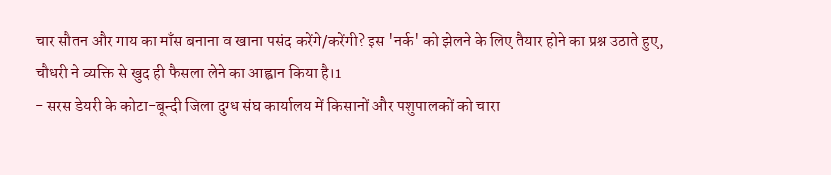चार सौतन और गाय का माँस बनाना व खाना पसंद करेंगे/करेंगी? इस 'नर्क' को झेलने के लिए तैयार होने का प्रश्न उठाते हुए, चौधरी ने व्यक्ति से खुद ही फैसला लेने का आह्वान किया है।1
- सरस डेयरी के कोटा-बून्दी जिला दुग्ध संघ कार्यालय में किसानों और पशुपालकों को चारा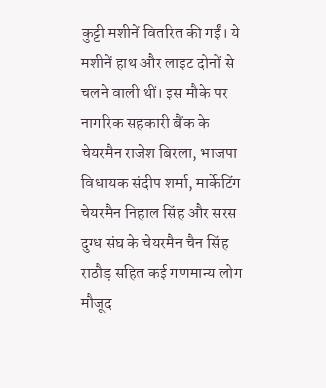कुट्टी मशीनें वितरित की गईं। ये मशीनें हाथ और लाइट दोनों से चलने वाली थीं। इस मौके पर नागरिक सहकारी बैंक के चेयरमैन राजेश बिरला, भाजपा विधायक संदीप शर्मा, मार्केटिंग चेयरमैन निहाल सिंह और सरस दुग्ध संघ के चेयरमैन चैन सिंह राठौड़ सहित कई गणमान्य लोग मौजूद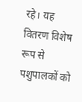रहे। यह वितरण विशेष रूप से पशुपालकों को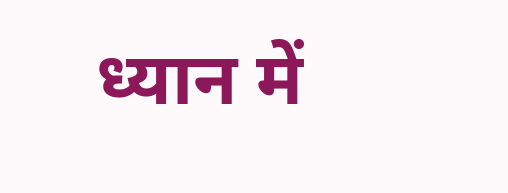ध्यान में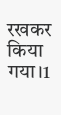रखकर किया गया।1